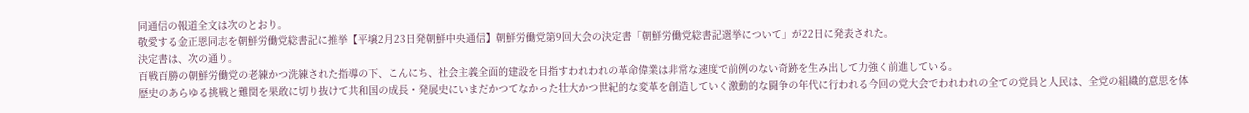同通信の報道全文は次のとおり。
敬愛する金正恩同志を朝鮮労働党総書記に推挙【平壌2月23日発朝鮮中央通信】朝鮮労働党第9回大会の決定書「朝鮮労働党総書記選挙について」が22日に発表された。
決定書は、次の通り。
百戦百勝の朝鮮労働党の老練かつ洗練された指導の下、こんにち、社会主義全面的建設を目指すわれわれの革命偉業は非常な速度で前例のない奇跡を生み出して力強く前進している。
歴史のあらゆる挑戦と難関を果敢に切り抜けて共和国の成長・発展史にいまだかつてなかった壮大かつ世紀的な変革を創造していく激動的な闘争の年代に行われる今回の党大会でわれわれの全ての党員と人民は、全党の組織的意思を体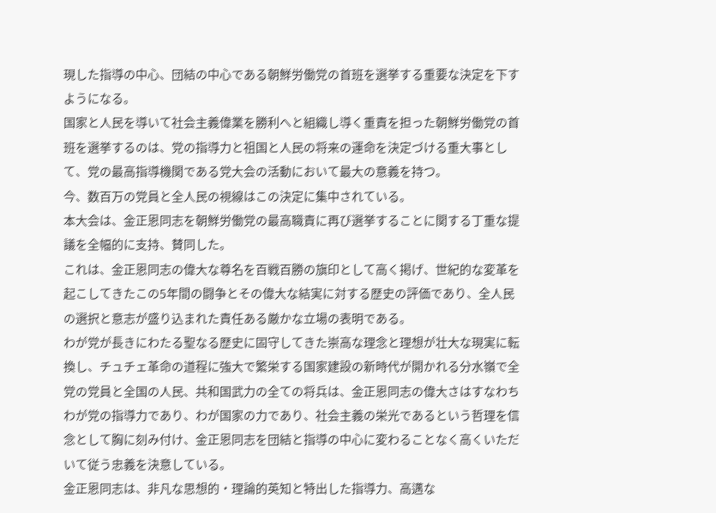現した指導の中心、団結の中心である朝鮮労働党の首班を選挙する重要な決定を下すようになる。
国家と人民を導いて社会主義偉業を勝利へと組織し導く重責を担った朝鮮労働党の首班を選挙するのは、党の指導力と祖国と人民の将来の運命を決定づける重大事として、党の最高指導機関である党大会の活動において最大の意義を持つ。
今、数百万の党員と全人民の視線はこの決定に集中されている。
本大会は、金正恩同志を朝鮮労働党の最高職責に再び選挙することに関する丁重な提議を全幅的に支持、賛同した。
これは、金正恩同志の偉大な尊名を百戦百勝の旗印として高く掲げ、世紀的な変革を起こしてきたこの5年間の闘争とその偉大な結実に対する歴史の評価であり、全人民の選択と意志が盛り込まれた責任ある厳かな立場の表明である。
わが党が長きにわたる聖なる歴史に固守してきた崇高な理念と理想が壮大な現実に転換し、チュチェ革命の道程に強大で繁栄する国家建設の新時代が開かれる分水嶺で全党の党員と全国の人民、共和国武力の全ての将兵は、金正恩同志の偉大さはすなわちわが党の指導力であり、わが国家の力であり、社会主義の栄光であるという哲理を信念として胸に刻み付け、金正恩同志を団結と指導の中心に変わることなく高くいただいて従う忠義を決意している。
金正恩同志は、非凡な思想的・理論的英知と特出した指導力、高邁な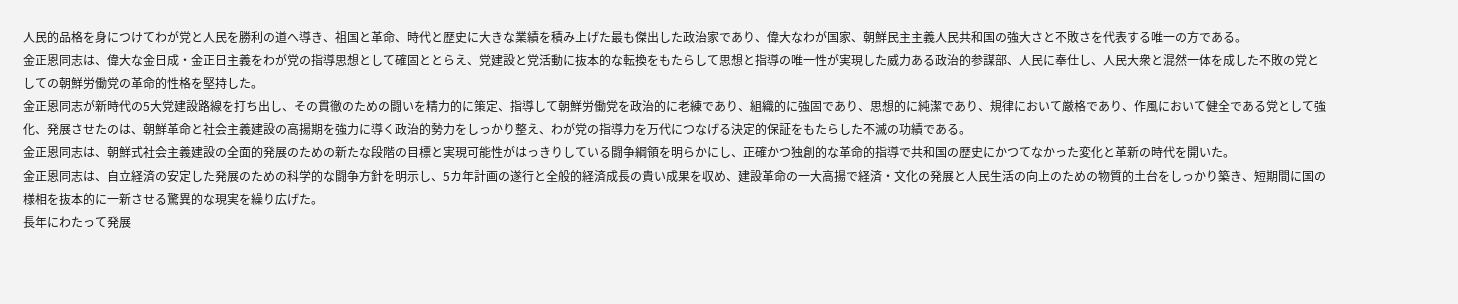人民的品格を身につけてわが党と人民を勝利の道へ導き、祖国と革命、時代と歴史に大きな業績を積み上げた最も傑出した政治家であり、偉大なわが国家、朝鮮民主主義人民共和国の強大さと不敗さを代表する唯一の方である。
金正恩同志は、偉大な金日成・金正日主義をわが党の指導思想として確固ととらえ、党建設と党活動に抜本的な転換をもたらして思想と指導の唯一性が実現した威力ある政治的参謀部、人民に奉仕し、人民大衆と混然一体を成した不敗の党としての朝鮮労働党の革命的性格を堅持した。
金正恩同志が新時代の5大党建設路線を打ち出し、その貫徹のための闘いを精力的に策定、指導して朝鮮労働党を政治的に老練であり、組織的に強固であり、思想的に純潔であり、規律において厳格であり、作風において健全である党として強化、発展させたのは、朝鮮革命と社会主義建設の高揚期を強力に導く政治的勢力をしっかり整え、わが党の指導力を万代につなげる決定的保証をもたらした不滅の功績である。
金正恩同志は、朝鮮式社会主義建設の全面的発展のための新たな段階の目標と実現可能性がはっきりしている闘争綱領を明らかにし、正確かつ独創的な革命的指導で共和国の歴史にかつてなかった変化と革新の時代を開いた。
金正恩同志は、自立経済の安定した発展のための科学的な闘争方針を明示し、5カ年計画の遂行と全般的経済成長の貴い成果を収め、建設革命の一大高揚で経済・文化の発展と人民生活の向上のための物質的土台をしっかり築き、短期間に国の様相を抜本的に一新させる驚異的な現実を繰り広げた。
長年にわたって発展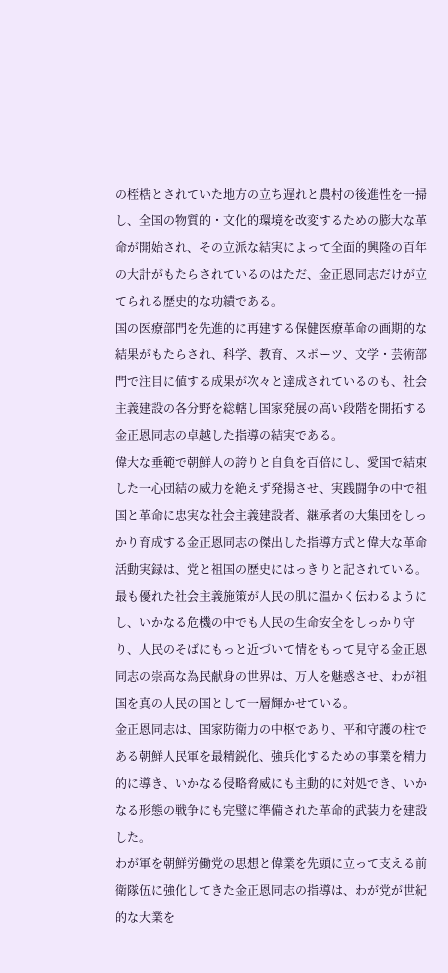の桎梏とされていた地方の立ち遅れと農村の後進性を一掃し、全国の物質的・文化的環境を改変するための膨大な革命が開始され、その立派な結実によって全面的興隆の百年の大計がもたらされているのはただ、金正恩同志だけが立てられる歴史的な功績である。
国の医療部門を先進的に再建する保健医療革命の画期的な結果がもたらされ、科学、教育、スポーツ、文学・芸術部門で注目に値する成果が次々と達成されているのも、社会主義建設の各分野を総轄し国家発展の高い段階を開拓する金正恩同志の卓越した指導の結実である。
偉大な垂範で朝鮮人の誇りと自負を百倍にし、愛国で結束した一心団結の威力を絶えず発揚させ、実践闘争の中で祖国と革命に忠実な社会主義建設者、継承者の大集団をしっかり育成する金正恩同志の傑出した指導方式と偉大な革命活動実録は、党と祖国の歴史にはっきりと記されている。
最も優れた社会主義施策が人民の肌に温かく伝わるようにし、いかなる危機の中でも人民の生命安全をしっかり守り、人民のそばにもっと近づいて情をもって見守る金正恩同志の崇高な為民献身の世界は、万人を魅惑させ、わが祖国を真の人民の国として一層輝かせている。
金正恩同志は、国家防衛力の中枢であり、平和守護の柱である朝鮮人民軍を最精鋭化、強兵化するための事業を精力的に導き、いかなる侵略脅威にも主動的に対処でき、いかなる形態の戦争にも完璧に準備された革命的武装力を建設した。
わが軍を朝鮮労働党の思想と偉業を先頭に立って支える前衛隊伍に強化してきた金正恩同志の指導は、わが党が世紀的な大業を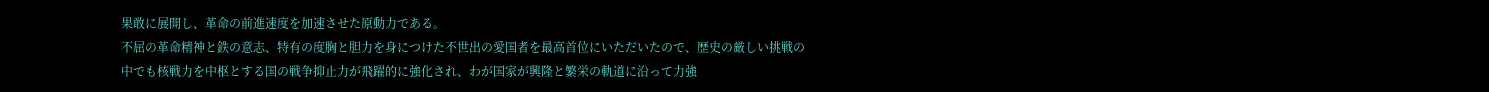果敢に展開し、革命の前進速度を加速させた原動力である。
不屈の革命精神と鉄の意志、特有の度胸と胆力を身につけた不世出の愛国者を最高首位にいただいたので、歴史の厳しい挑戦の中でも核戦力を中枢とする国の戦争抑止力が飛躍的に強化され、わが国家が興隆と繁栄の軌道に沿って力強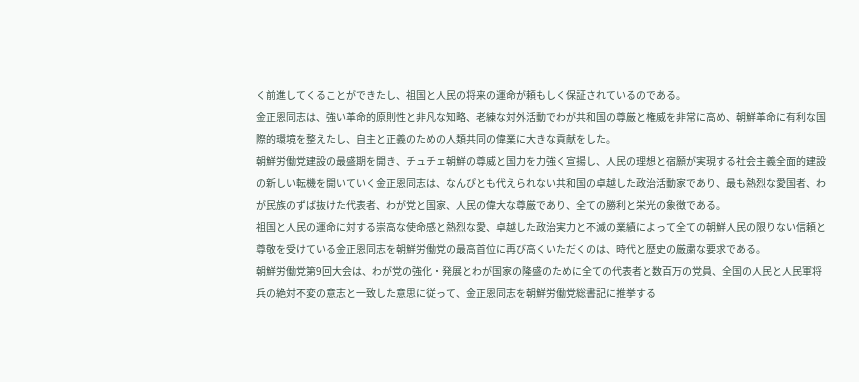く前進してくることができたし、祖国と人民の将来の運命が頼もしく保証されているのである。
金正恩同志は、強い革命的原則性と非凡な知略、老練な対外活動でわが共和国の尊厳と権威を非常に高め、朝鮮革命に有利な国際的環境を整えたし、自主と正義のための人類共同の偉業に大きな貢献をした。
朝鮮労働党建設の最盛期を開き、チュチェ朝鮮の尊威と国力を力強く宣揚し、人民の理想と宿願が実現する社会主義全面的建設の新しい転機を開いていく金正恩同志は、なんぴとも代えられない共和国の卓越した政治活動家であり、最も熱烈な愛国者、わが民族のずば抜けた代表者、わが党と国家、人民の偉大な尊厳であり、全ての勝利と栄光の象徴である。
祖国と人民の運命に対する崇高な使命感と熱烈な愛、卓越した政治実力と不滅の業績によって全ての朝鮮人民の限りない信頼と尊敬を受けている金正恩同志を朝鮮労働党の最高首位に再び高くいただくのは、時代と歴史の厳粛な要求である。
朝鮮労働党第9回大会は、わが党の強化・発展とわが国家の隆盛のために全ての代表者と数百万の党員、全国の人民と人民軍将兵の絶対不変の意志と一致した意思に従って、金正恩同志を朝鮮労働党総書記に推挙する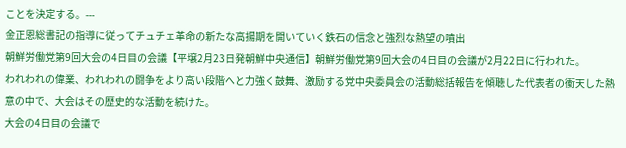ことを決定する。---
金正恩総書記の指導に従ってチュチェ革命の新たな高揚期を開いていく鉄石の信念と強烈な熱望の噴出
朝鮮労働党第9回大会の4日目の会議【平壌2月23日発朝鮮中央通信】朝鮮労働党第9回大会の4日目の会議が2月22日に行われた。
われわれの偉業、われわれの闘争をより高い段階へと力強く鼓舞、激励する党中央委員会の活動総括報告を傾聴した代表者の衝天した熱意の中で、大会はその歴史的な活動を続けた。
大会の4日目の会議で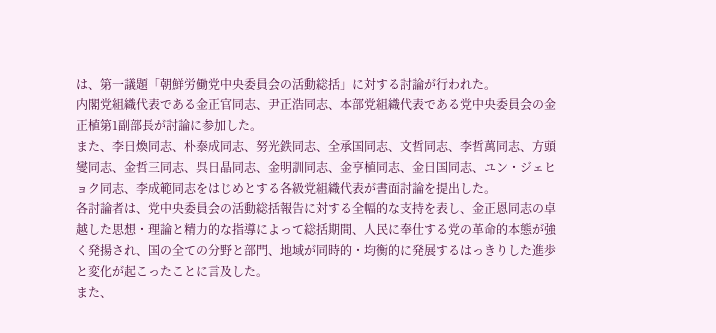は、第一議題「朝鮮労働党中央委員会の活動総括」に対する討論が行われた。
内閣党組織代表である金正官同志、尹正浩同志、本部党組織代表である党中央委員会の金正植第1副部長が討論に参加した。
また、李日煥同志、朴泰成同志、努光鉄同志、全承国同志、文哲同志、李哲萬同志、方頭燮同志、金哲三同志、呉日晶同志、金明訓同志、金亨植同志、金日国同志、ユン・ジェヒョク同志、李成範同志をはじめとする各級党組織代表が書面討論を提出した。
各討論者は、党中央委員会の活動総括報告に対する全幅的な支持を表し、金正恩同志の卓越した思想・理論と精力的な指導によって総括期間、人民に奉仕する党の革命的本態が強く発揚され、国の全ての分野と部門、地域が同時的・均衡的に発展するはっきりした進歩と変化が起こったことに言及した。
また、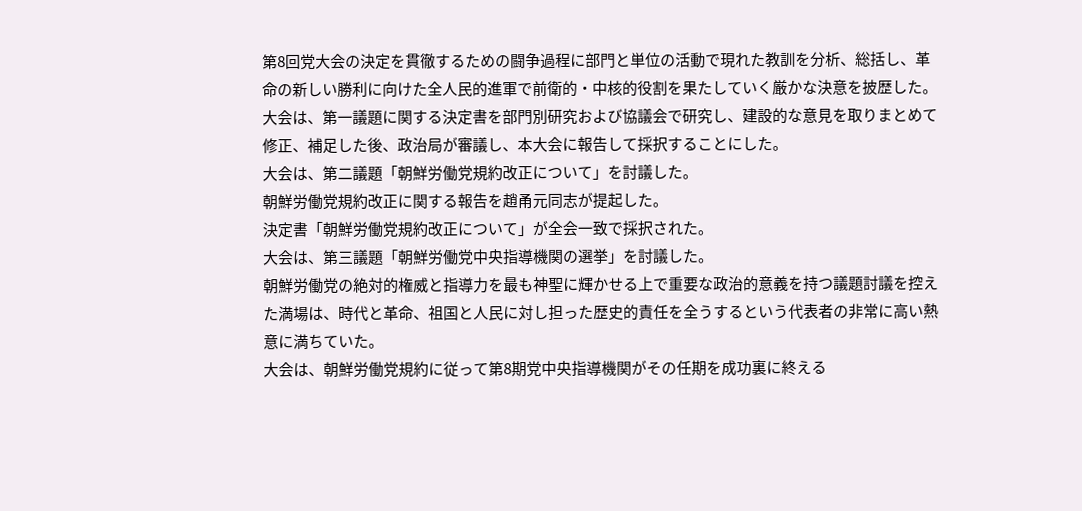第8回党大会の決定を貫徹するための闘争過程に部門と単位の活動で現れた教訓を分析、総括し、革命の新しい勝利に向けた全人民的進軍で前衛的・中核的役割を果たしていく厳かな決意を披歴した。
大会は、第一議題に関する決定書を部門別研究および協議会で研究し、建設的な意見を取りまとめて修正、補足した後、政治局が審議し、本大会に報告して採択することにした。
大会は、第二議題「朝鮮労働党規約改正について」を討議した。
朝鮮労働党規約改正に関する報告を趙甬元同志が提起した。
決定書「朝鮮労働党規約改正について」が全会一致で採択された。
大会は、第三議題「朝鮮労働党中央指導機関の選挙」を討議した。
朝鮮労働党の絶対的権威と指導力を最も神聖に輝かせる上で重要な政治的意義を持つ議題討議を控えた満場は、時代と革命、祖国と人民に対し担った歴史的責任を全うするという代表者の非常に高い熱意に満ちていた。
大会は、朝鮮労働党規約に従って第8期党中央指導機関がその任期を成功裏に終える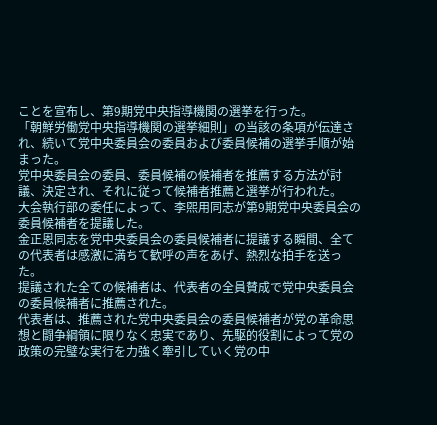ことを宣布し、第9期党中央指導機関の選挙を行った。
「朝鮮労働党中央指導機関の選挙細則」の当該の条項が伝達され、続いて党中央委員会の委員および委員候補の選挙手順が始まった。
党中央委員会の委員、委員候補の候補者を推薦する方法が討議、決定され、それに従って候補者推薦と選挙が行われた。
大会執行部の委任によって、李煕用同志が第9期党中央委員会の委員候補者を提議した。
金正恩同志を党中央委員会の委員候補者に提議する瞬間、全ての代表者は感激に満ちて歓呼の声をあげ、熱烈な拍手を送った。
提議された全ての候補者は、代表者の全員賛成で党中央委員会の委員候補者に推薦された。
代表者は、推薦された党中央委員会の委員候補者が党の革命思想と闘争綱領に限りなく忠実であり、先駆的役割によって党の政策の完璧な実行を力強く牽引していく党の中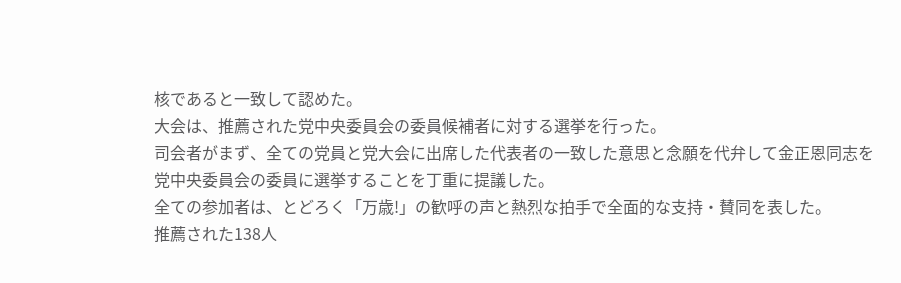核であると一致して認めた。
大会は、推薦された党中央委員会の委員候補者に対する選挙を行った。
司会者がまず、全ての党員と党大会に出席した代表者の一致した意思と念願を代弁して金正恩同志を党中央委員会の委員に選挙することを丁重に提議した。
全ての参加者は、とどろく「万歳!」の歓呼の声と熱烈な拍手で全面的な支持・賛同を表した。
推薦された138人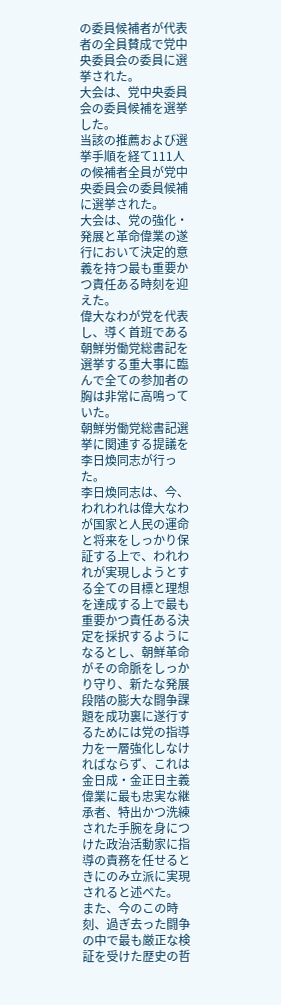の委員候補者が代表者の全員賛成で党中央委員会の委員に選挙された。
大会は、党中央委員会の委員候補を選挙した。
当該の推薦および選挙手順を経て111人の候補者全員が党中央委員会の委員候補に選挙された。
大会は、党の強化・発展と革命偉業の遂行において決定的意義を持つ最も重要かつ責任ある時刻を迎えた。
偉大なわが党を代表し、導く首班である朝鮮労働党総書記を選挙する重大事に臨んで全ての参加者の胸は非常に高鳴っていた。
朝鮮労働党総書記選挙に関連する提議を李日煥同志が行った。
李日煥同志は、今、われわれは偉大なわが国家と人民の運命と将来をしっかり保証する上で、われわれが実現しようとする全ての目標と理想を達成する上で最も重要かつ責任ある決定を採択するようになるとし、朝鮮革命がその命脈をしっかり守り、新たな発展段階の膨大な闘争課題を成功裏に遂行するためには党の指導力を一層強化しなければならず、これは金日成・金正日主義偉業に最も忠実な継承者、特出かつ洗練された手腕を身につけた政治活動家に指導の責務を任せるときにのみ立派に実現されると述べた。
また、今のこの時刻、過ぎ去った闘争の中で最も厳正な検証を受けた歴史の哲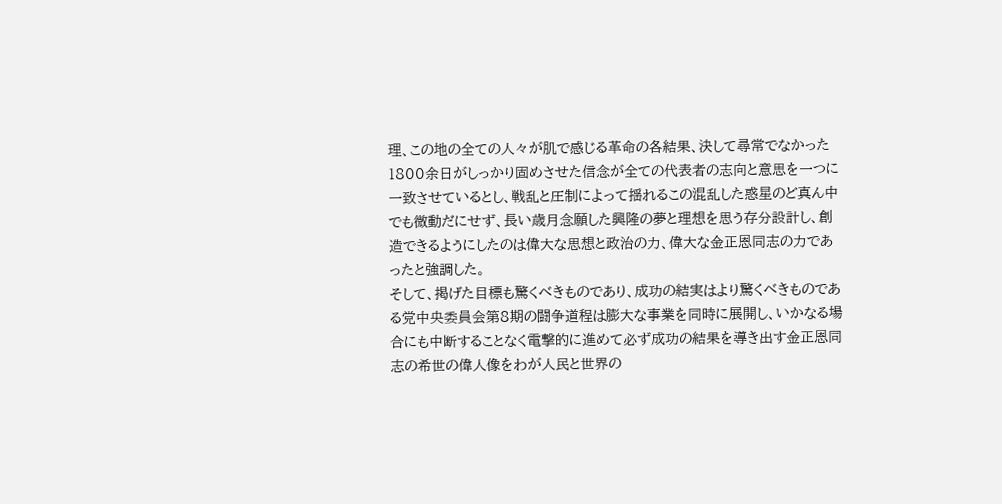理、この地の全ての人々が肌で感じる革命の各結果、決して尋常でなかった1800余日がしっかり固めさせた信念が全ての代表者の志向と意思を一つに一致させているとし、戦乱と圧制によって揺れるこの混乱した惑星のど真ん中でも微動だにせず、長い歳月念願した興隆の夢と理想を思う存分設計し、創造できるようにしたのは偉大な思想と政治の力、偉大な金正恩同志の力であったと強調した。
そして、掲げた目標も驚くべきものであり、成功の結実はより驚くべきものである党中央委員会第8期の闘争道程は膨大な事業を同時に展開し、いかなる場合にも中断することなく電撃的に進めて必ず成功の結果を導き出す金正恩同志の希世の偉人像をわが人民と世界の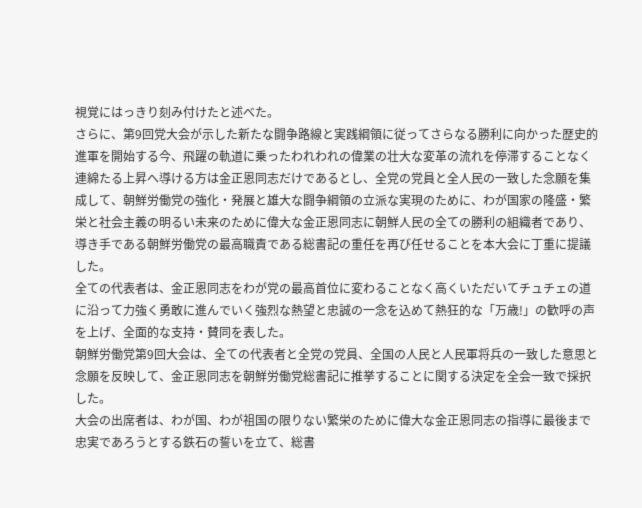視覚にはっきり刻み付けたと述べた。
さらに、第9回党大会が示した新たな闘争路線と実践綱領に従ってさらなる勝利に向かった歴史的進軍を開始する今、飛躍の軌道に乗ったわれわれの偉業の壮大な変革の流れを停滞することなく連綿たる上昇へ導ける方は金正恩同志だけであるとし、全党の党員と全人民の一致した念願を集成して、朝鮮労働党の強化・発展と雄大な闘争綱領の立派な実現のために、わが国家の隆盛・繁栄と社会主義の明るい未来のために偉大な金正恩同志に朝鮮人民の全ての勝利の組織者であり、導き手である朝鮮労働党の最高職責である総書記の重任を再び任せることを本大会に丁重に提議した。
全ての代表者は、金正恩同志をわが党の最高首位に変わることなく高くいただいてチュチェの道に沿って力強く勇敢に進んでいく強烈な熱望と忠誠の一念を込めて熱狂的な「万歳!」の歓呼の声を上げ、全面的な支持・賛同を表した。
朝鮮労働党第9回大会は、全ての代表者と全党の党員、全国の人民と人民軍将兵の一致した意思と念願を反映して、金正恩同志を朝鮮労働党総書記に推挙することに関する決定を全会一致で採択した。
大会の出席者は、わが国、わが祖国の限りない繁栄のために偉大な金正恩同志の指導に最後まで忠実であろうとする鉄石の誓いを立て、総書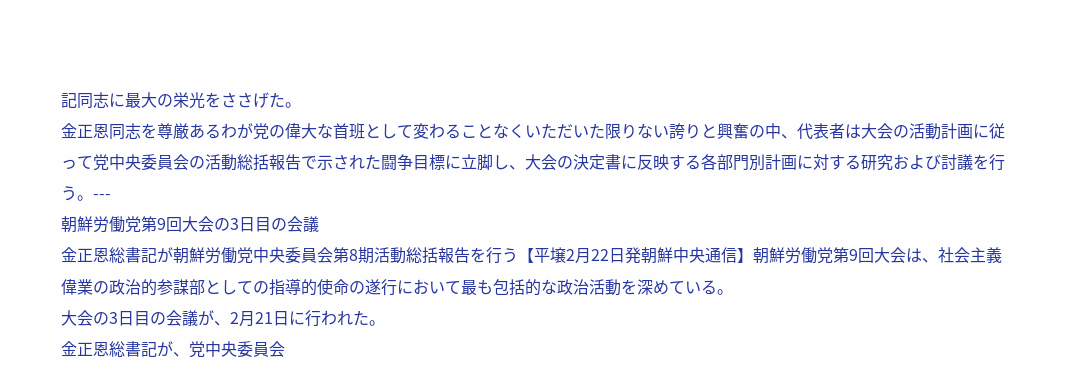記同志に最大の栄光をささげた。
金正恩同志を尊厳あるわが党の偉大な首班として変わることなくいただいた限りない誇りと興奮の中、代表者は大会の活動計画に従って党中央委員会の活動総括報告で示された闘争目標に立脚し、大会の決定書に反映する各部門別計画に対する研究および討議を行う。---
朝鮮労働党第9回大会の3日目の会議
金正恩総書記が朝鮮労働党中央委員会第8期活動総括報告を行う【平壌2月22日発朝鮮中央通信】朝鮮労働党第9回大会は、社会主義偉業の政治的参謀部としての指導的使命の遂行において最も包括的な政治活動を深めている。
大会の3日目の会議が、2月21日に行われた。
金正恩総書記が、党中央委員会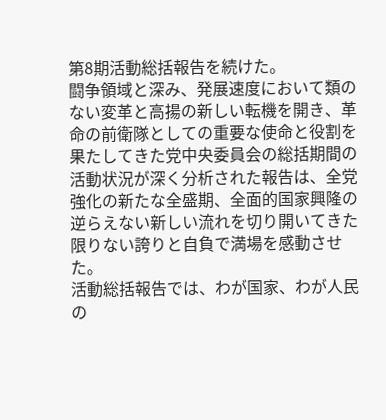第8期活動総括報告を続けた。
闘争領域と深み、発展速度において類のない変革と高揚の新しい転機を開き、革命の前衛隊としての重要な使命と役割を果たしてきた党中央委員会の総括期間の活動状況が深く分析された報告は、全党強化の新たな全盛期、全面的国家興隆の逆らえない新しい流れを切り開いてきた限りない誇りと自負で満場を感動させた。
活動総括報告では、わが国家、わが人民の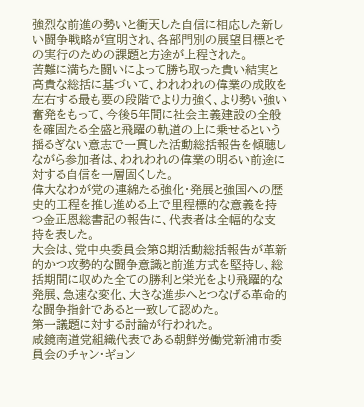強烈な前進の勢いと衝天した自信に相応した新しい闘争戦略が宣明され、各部門別の展望目標とその実行のための課題と方途が上程された。
苦難に満ちた闘いによって勝ち取った貴い結実と高貴な総括に基づいて、われわれの偉業の成敗を左右する最も要の段階でより力強く、より勢い強い奮発をもって、今後5年間に社会主義建設の全般を確固たる全盛と飛躍の軌道の上に乗せるという揺るぎない意志で一貫した活動総括報告を傾聴しながら参加者は、われわれの偉業の明るい前途に対する自信を一層固くした。
偉大なわが党の連綿たる強化・発展と強国への歴史的工程を推し進める上で里程標的な意義を持つ金正恩総書記の報告に、代表者は全幅的な支持を表した。
大会は、党中央委員会第8期活動総括報告が革新的かつ攻勢的な闘争意識と前進方式を堅持し、総括期間に収めた全ての勝利と栄光をより飛躍的な発展、急速な変化、大きな進歩へとつなげる革命的な闘争指針であると一致して認めた。
第一議題に対する討論が行われた。
咸鏡南道党組織代表である朝鮮労働党新浦市委員会のチャン・ギョン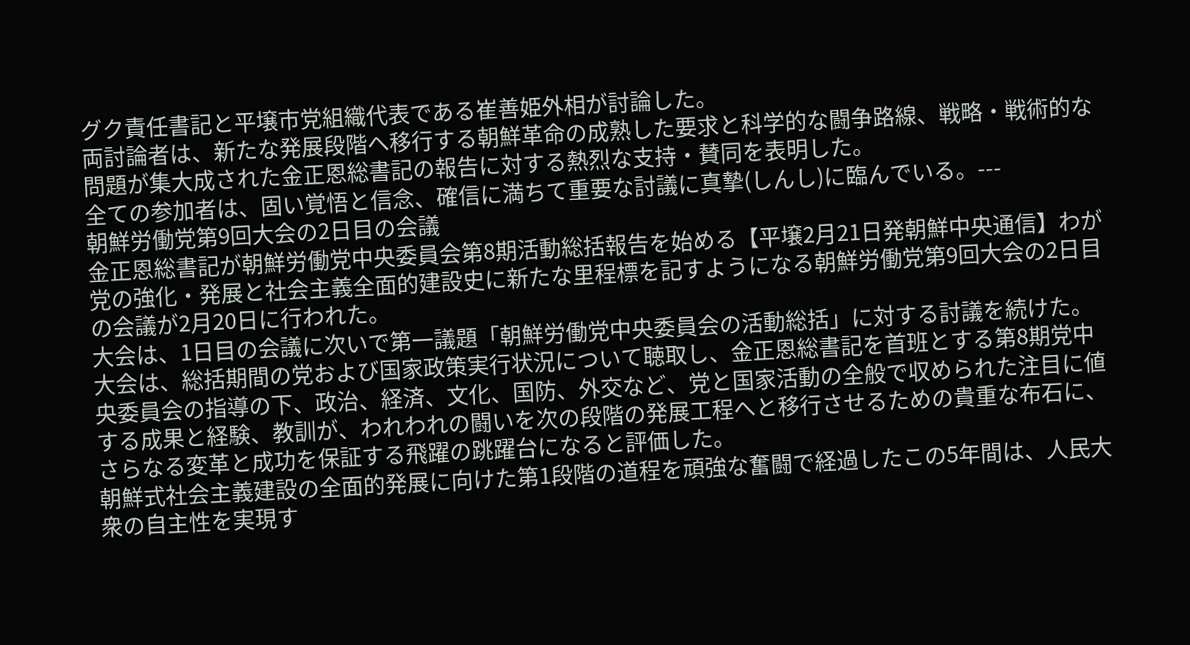グク責任書記と平壌市党組織代表である崔善姫外相が討論した。
両討論者は、新たな発展段階へ移行する朝鮮革命の成熟した要求と科学的な闘争路線、戦略・戦術的な問題が集大成された金正恩総書記の報告に対する熱烈な支持・賛同を表明した。
全ての参加者は、固い覚悟と信念、確信に満ちて重要な討議に真摯(しんし)に臨んでいる。---
朝鮮労働党第9回大会の2日目の会議
金正恩総書記が朝鮮労働党中央委員会第8期活動総括報告を始める【平壌2月21日発朝鮮中央通信】わが党の強化・発展と社会主義全面的建設史に新たな里程標を記すようになる朝鮮労働党第9回大会の2日目の会議が2月20日に行われた。
大会は、1日目の会議に次いで第一議題「朝鮮労働党中央委員会の活動総括」に対する討議を続けた。
大会は、総括期間の党および国家政策実行状況について聴取し、金正恩総書記を首班とする第8期党中央委員会の指導の下、政治、経済、文化、国防、外交など、党と国家活動の全般で収められた注目に値する成果と経験、教訓が、われわれの闘いを次の段階の発展工程へと移行させるための貴重な布石に、さらなる変革と成功を保証する飛躍の跳躍台になると評価した。
朝鮮式社会主義建設の全面的発展に向けた第1段階の道程を頑強な奮闘で経過したこの5年間は、人民大衆の自主性を実現す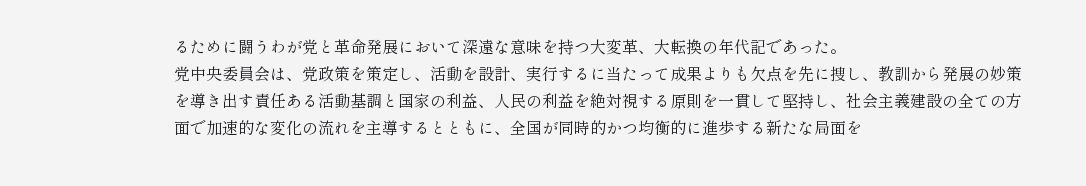るために闘うわが党と革命発展において深遠な意味を持つ大変革、大転換の年代記であった。
党中央委員会は、党政策を策定し、活動を設計、実行するに当たって成果よりも欠点を先に捜し、教訓から発展の妙策を導き出す責任ある活動基調と国家の利益、人民の利益を絶対視する原則を一貫して堅持し、社会主義建設の全ての方面で加速的な変化の流れを主導するとともに、全国が同時的かつ均衡的に進歩する新たな局面を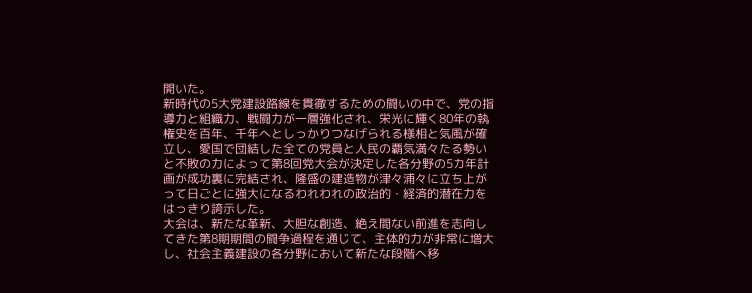開いた。
新時代の5大党建設路線を貫徹するための闘いの中で、党の指導力と組織力、戦闘力が一層強化され、栄光に輝く80年の執権史を百年、千年へとしっかりつなげられる様相と気風が確立し、愛国で団結した全ての党員と人民の覇気満々たる勢いと不敗の力によって第8回党大会が決定した各分野の5カ年計画が成功裏に完結され、隆盛の建造物が津々浦々に立ち上がって日ごとに強大になるわれわれの政治的・経済的潜在力をはっきり誇示した。
大会は、新たな革新、大胆な創造、絶え間ない前進を志向してきた第8期期間の闘争過程を通じて、主体的力が非常に増大し、社会主義建設の各分野において新たな段階へ移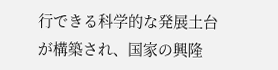行できる科学的な発展土台が構築され、国家の興隆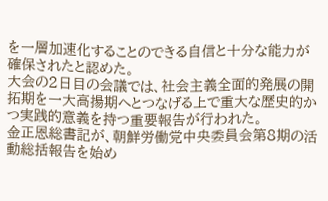を一層加速化することのできる自信と十分な能力が確保されたと認めた。
大会の2日目の会議では、社会主義全面的発展の開拓期を一大高揚期へとつなげる上で重大な歴史的かつ実践的意義を持つ重要報告が行われた。
金正恩総書記が、朝鮮労働党中央委員会第8期の活動総括報告を始め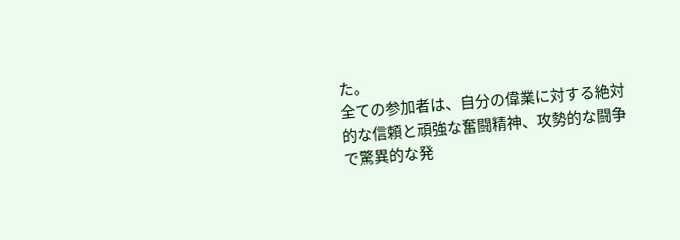た。
全ての参加者は、自分の偉業に対する絶対的な信頼と頑強な奮闘精神、攻勢的な闘争で驚異的な発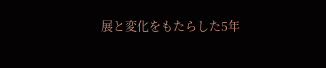展と変化をもたらした5年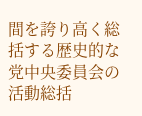間を誇り高く総括する歴史的な党中央委員会の活動総括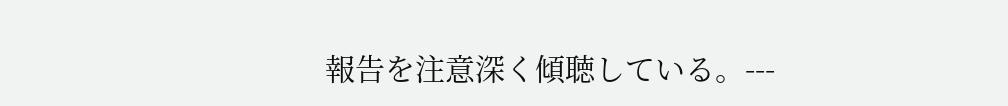報告を注意深く傾聴している。---